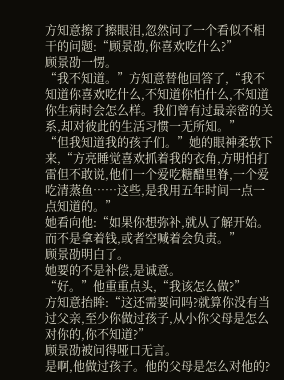方知意擦了擦眼泪,忽然问了一个看似不相干的问题:“顾景劭,你喜欢吃什么?”
顾景劭一愣。
“我不知道。”方知意替他回答了,“我不知道你喜欢吃什么,不知道你怕什么,不知道你生病时会怎么样。我们曾有过最亲密的关系,却对彼此的生活习惯一无所知。”
“但我知道我的孩子们。”她的眼神柔软下来,“方亮睡觉喜欢抓着我的衣角,方明怕打雷但不敢说,他们一个爱吃糖醋里脊,一个爱吃清蒸鱼……这些,是我用五年时间一点一点知道的。”
她看向他:“如果你想弥补,就从了解开始。而不是拿着钱,或者空喊着会负责。”
顾景劭明白了。
她要的不是补偿,是诚意。
“好。”他重重点头,“我该怎么做?”
方知意抬眸:“这还需要问吗?就算你没有当过父亲,至少你做过孩子,从小你父母是怎么对你的,你不知道?”
顾景劭被问得哑口无言。
是啊,他做过孩子。他的父母是怎么对他的?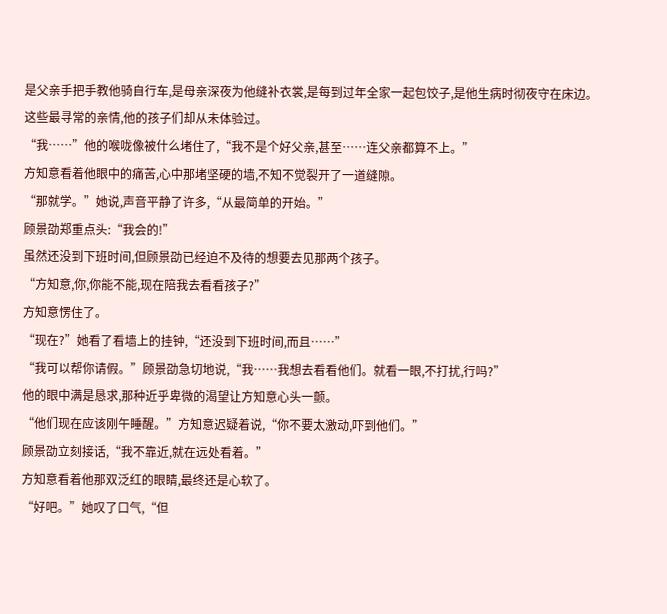是父亲手把手教他骑自行车,是母亲深夜为他缝补衣裳,是每到过年全家一起包饺子,是他生病时彻夜守在床边。
这些最寻常的亲情,他的孩子们却从未体验过。
“我……”他的喉咙像被什么堵住了,“我不是个好父亲,甚至……连父亲都算不上。”
方知意看着他眼中的痛苦,心中那堵坚硬的墙,不知不觉裂开了一道缝隙。
“那就学。”她说,声音平静了许多,“从最简单的开始。”
顾景劭郑重点头:“我会的!”
虽然还没到下班时间,但顾景劭已经迫不及待的想要去见那两个孩子。
“方知意,你,你能不能,现在陪我去看看孩子?”
方知意愣住了。
“现在?”她看了看墙上的挂钟,“还没到下班时间,而且……”
“我可以帮你请假。”顾景劭急切地说,“我……我想去看看他们。就看一眼,不打扰,行吗?”
他的眼中满是恳求,那种近乎卑微的渴望让方知意心头一颤。
“他们现在应该刚午睡醒。”方知意迟疑着说,“你不要太激动,吓到他们。”
顾景劭立刻接话,“我不靠近,就在远处看着。”
方知意看着他那双泛红的眼睛,最终还是心软了。
“好吧。”她叹了口气,“但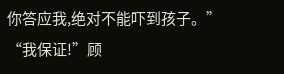你答应我,绝对不能吓到孩子。”
“我保证!”顾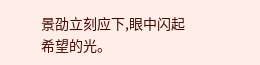景劭立刻应下,眼中闪起希望的光。